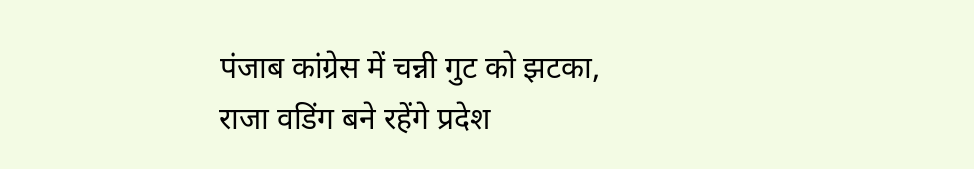पंजाब कांग्रेस में चन्नी गुट को झटका, राजा वडिंग बने रहेंगे प्रदेश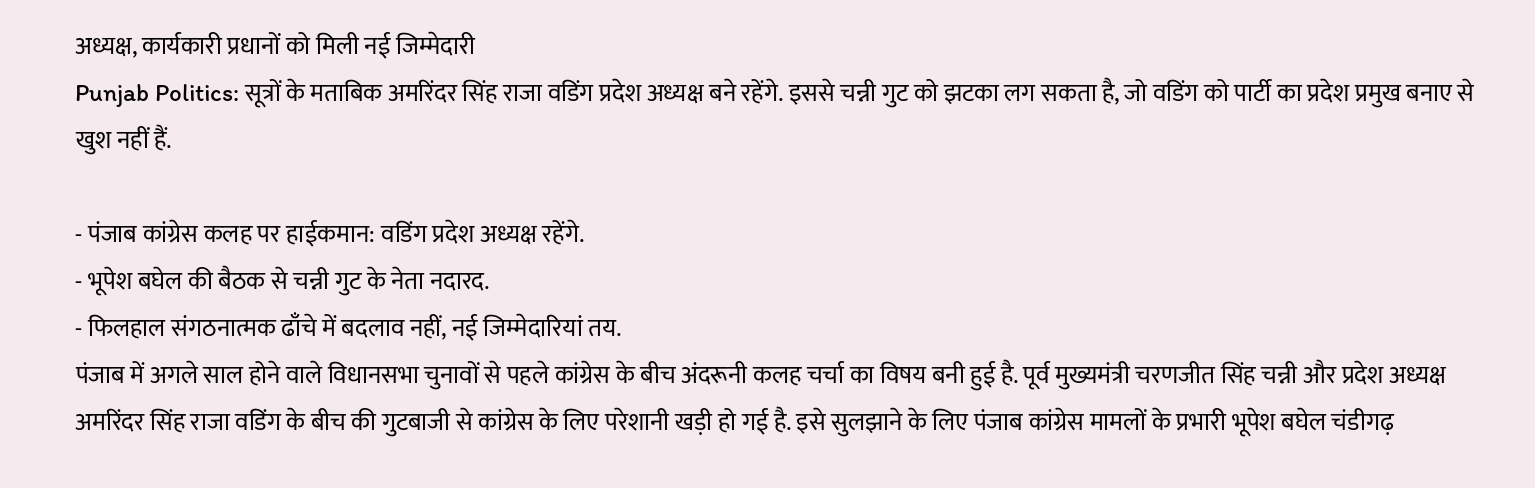अध्यक्ष, कार्यकारी प्रधानों को मिली नई जिम्मेदारी
Punjab Politics: सूत्रों के मताबिक अमरिंदर सिंह राजा वडिंग प्रदेश अध्यक्ष बने रहेंगे. इससे चन्नी गुट को झटका लग सकता है, जो वडिंग को पार्टी का प्रदेश प्रमुख बनाए से खुश नहीं हैं.

- पंजाब कांग्रेस कलह पर हाईकमान: वडिंग प्रदेश अध्यक्ष रहेंगे.
- भूपेश बघेल की बैठक से चन्नी गुट के नेता नदारद.
- फिलहाल संगठनात्मक ढाँचे में बदलाव नहीं, नई जिम्मेदारियां तय.
पंजाब में अगले साल होने वाले विधानसभा चुनावों से पहले कांग्रेस के बीच अंदरूनी कलह चर्चा का विषय बनी हुई है. पूर्व मुख्यमंत्री चरणजीत सिंह चन्नी और प्रदेश अध्यक्ष अमरिंदर सिंह राजा वडिंग के बीच की गुटबाजी से कांग्रेस के लिए परेशानी खड़ी हो गई है. इसे सुलझाने के लिए पंजाब कांग्रेस मामलों के प्रभारी भूपेश बघेल चंडीगढ़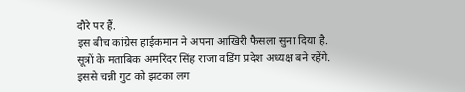दौरे पर हैं.
इस बीच कांग्रेस हाईकमान ने अपना आखिरी फैसला सुना दिया है. सूत्रों के मताबिक अमरिंदर सिंह राजा वडिंग प्रदेश अध्यक्ष बने रहेंगे. इससे चन्नी गुट को झटका लग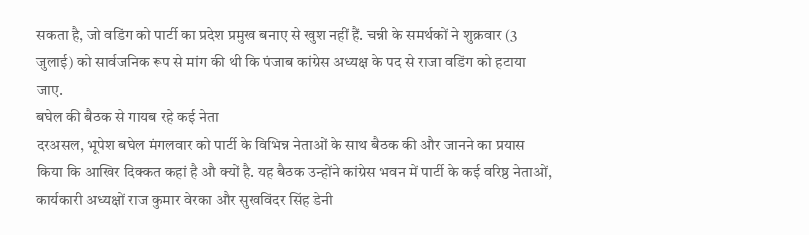सकता है, जो वडिंग को पार्टी का प्रदेश प्रमुख बनाए से खुश नहीं हैं. चन्नी के समर्थकों ने शुक्रवार (3 जुलाई) को सार्वजनिक रूप से मांग की थी कि पंजाब कांग्रेस अध्यक्ष के पद से राजा वडिंग को हटाया जाए.
बघेल की बैठक से गायब रहे कई नेता
दरअसल, भूपेश बघेल मंगलवार को पार्टी के विभिन्न नेताओं के साथ बैठक की और जानने का प्रयास किया कि आखिर दिक्कत कहां है औ क्यों है. यह बैठक उन्होंने कांग्रेस भवन में पार्टी के कई वरिष्ठ नेताओं, कार्यकारी अध्यक्षों राज कुमार वेरका और सुखविंदर सिंह डेनी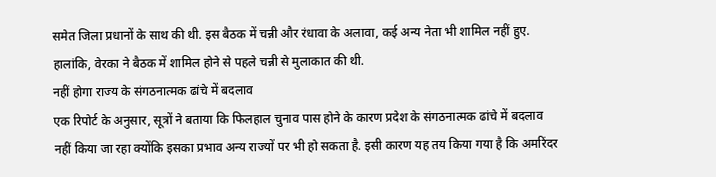समेत जिला प्रधानों के साथ की थी. इस बैठक में चन्नी और रंधावा के अलावा, कई अन्य नेता भी शामिल नहीं हुए. हालांकि, वेरका ने बैठक में शामिल होने से पहले चन्नी से मुलाकात की थी.
नहीं होगा राज्य के संगठनात्मक ढांचे में बदलाव
एक रिपोर्ट के अनुसार, सूत्रों ने बताया कि फिलहाल चुनाव पास होने के कारण प्रदेश के संगठनात्मक ढांचे में बदलाव नहीं किया जा रहा क्योंकि इसका प्रभाव अन्य राज्यों पर भी हो सकता है. इसी कारण यह तय किया गया है कि अमरिंदर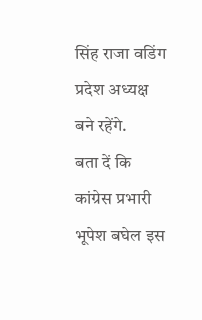सिंह राजा वडिंग प्रदेश अध्यक्ष बने रहेंगे.
बता दें कि कांग्रेस प्रभारी भूपेश बघेल इस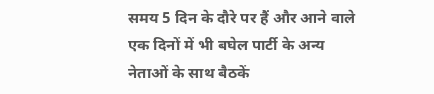समय 5 दिन के दौरे पर हैं और आने वाले एक दिनों में भी बघेल पार्टी के अन्य नेताओं के साथ बैठकें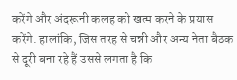करेंगे और अंदरूनी कलह को खत्म करने के प्रयास करेंगे. हालांकि, जिस तरह से चन्नी और अन्य नेता बैठक से दूरी बना रहे हैं उससे लगता है कि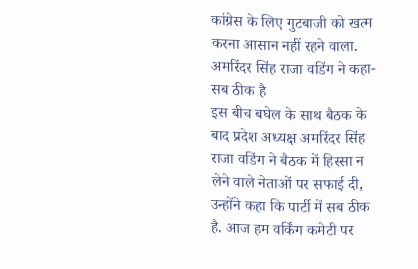कांग्रेस के लिए गुटबाजी को खत्म करना आसान नहीं रहने वाला.
अमरिंदर सिंह राजा वडिंग ने कहा- सब ठीक है
इस बीच बघेल के साथ बैठक के बाद प्रदेश अध्यक्ष अमरिंदर सिंह राजा वडिंग ने बैठक में हिस्सा न लेने वाले नेताओं पर सफाई दी, उन्होंने कहा कि पार्टी में सब ठीक है. आज हम वर्किंग कमेटी पर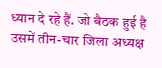ध्यान दे रहे हैं. जो बैठक हुई है उसमें तीन-चार जिला अध्यक्ष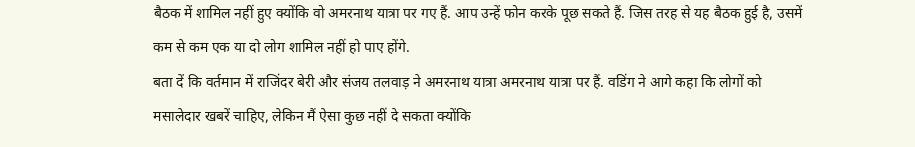बैठक में शामिल नहीं हुए क्योंकि वो अमरनाथ यात्रा पर गए हैं. आप उन्हें फोन करके पूछ सकते हैं. जिस तरह से यह बैठक हुई है, उसमें कम से कम एक या दो लोग शामिल नहीं हो पाए होंगे.
बता दें कि वर्तमान में राजिंदर बेरी और संजय तलवाड़ ने अमरनाथ यात्रा अमरनाथ यात्रा पर हैं. वडिंग ने आगे कहा कि लोगों को मसालेदार खबरें चाहिए, लेकिन मैं ऐसा कुछ नहीं दे सकता क्योंकि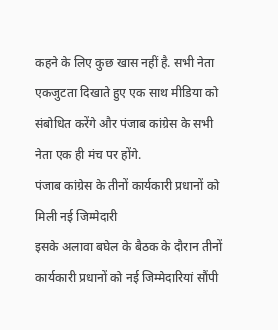कहने के लिए कुछ खास नहीं है. सभी नेता एकजुटता दिखाते हुए एक साथ मीडिया को संबोधित करेंगे और पंजाब कांग्रेस के सभी नेता एक ही मंच पर होंगे.
पंजाब कांग्रेस के तीनों कार्यकारी प्रधानों को मिली नई जिम्मेदारी
इसके अलावा बघेल के बैठक के दौरान तीनों कार्यकारी प्रधानों को नई जिम्मेदारियां सौंपी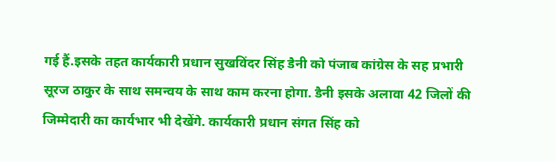गई हैं.इसके तहत कार्यकारी प्रधान सुखविंदर सिंह डैनी को पंजाब कांग्रेस के सह प्रभारी सूरज ठाकुर के साथ समन्वय के साथ काम करना होगा. डैनी इसके अलावा 42 जिलों की जिम्मेदारी का कार्यभार भी देखेंगे. कार्यकारी प्रधान संगत सिंह को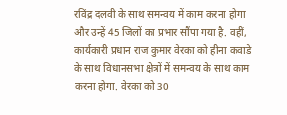रविंद्र दलवी के साथ समन्वय में काम करना होगा और उन्हें 45 जिलों का प्रभार सौंपा गया है. वहीं, कार्यकारी प्रधान राज कुमार वेरका को हीना कवाडे के साथ विधानसभा क्षेत्रों में समन्वय के साथ काम करना होगा. वेरका को 30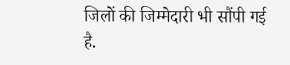जिलों की जिम्मेदारी भी सौंपी गई है.